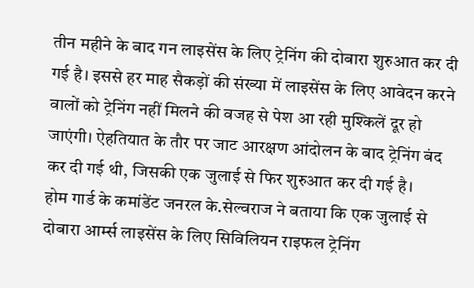तीन महीने के बाद गन लाइसेंस के लिए ट्रेनिंग की दोबारा शुरुआत कर दी गई है। इससे हर माह सैकड़ों की संख्या में लाइसेंस के लिए आवेदन करने वालों को ट्रेनिंग नहीं मिलने की वजह से पेश आ रही मुश्किलें दूर हो जाएंगी। ऐहतियात के तौर पर जाट आरक्षण आंदोलन के बाद ट्रेनिंग बंद कर दी गई थी, जिसकी एक जुलाई से फिर शुरुआत कर दी गई है।
होम गार्ड के कमांडेंट जनरल के.सेल्वराज ने बताया कि एक जुलाई से दोबारा आर्म्स लाइसेंस के लिए सिविलियन राइफल ट्रेनिंग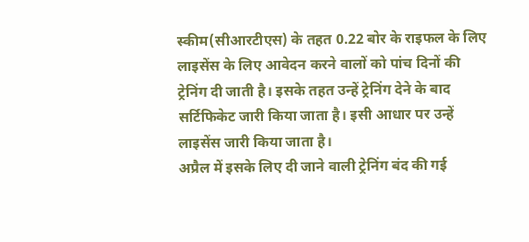स्कीम(सीआरटीएस) के तहत 0.22 बोर के राइफल के लिए लाइसेंस के लिए आवेदन करने वालों को पांच दिनों की ट्रेनिंग दी जाती है। इसके तहत उन्हें ट्रेनिंग देने के बाद सर्टिफिकेट जारी किया जाता है। इसी आधार पर उन्हें लाइसेंस जारी किया जाता है।
अप्रैल में इसके लिए दी जाने वाली ट्रेनिंग बंद की गई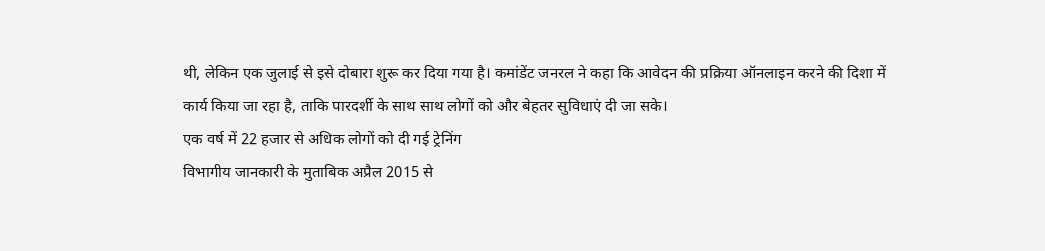थी, लेकिन एक जुलाई से इसे दोबारा शुरू कर दिया गया है। कमांडेंट जनरल ने कहा कि आवेदन की प्रक्रिया ऑनलाइन करने की दिशा में कार्य किया जा रहा है, ताकि पारदर्शी के साथ साथ लोगों को और बेहतर सुविधाएं दी जा सके।
एक वर्ष में 22 हजार से अधिक लोगों को दी गई ट्रेनिंग
विभागीय जानकारी के मुताबिक अप्रैल 2015 से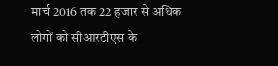मार्च 2016 तक 22 हजार से अधिक लोगों को सीआरटीएस के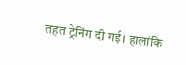तहत ट्रेनिंग दी गई। हालांकि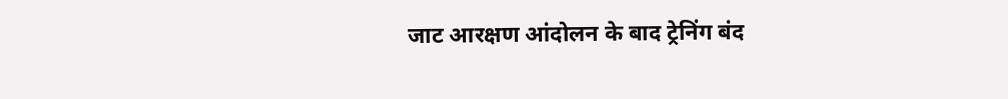जाट आरक्षण आंदोलन के बाद ट्रेनिंग बंद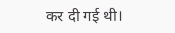कर दी गई थी।